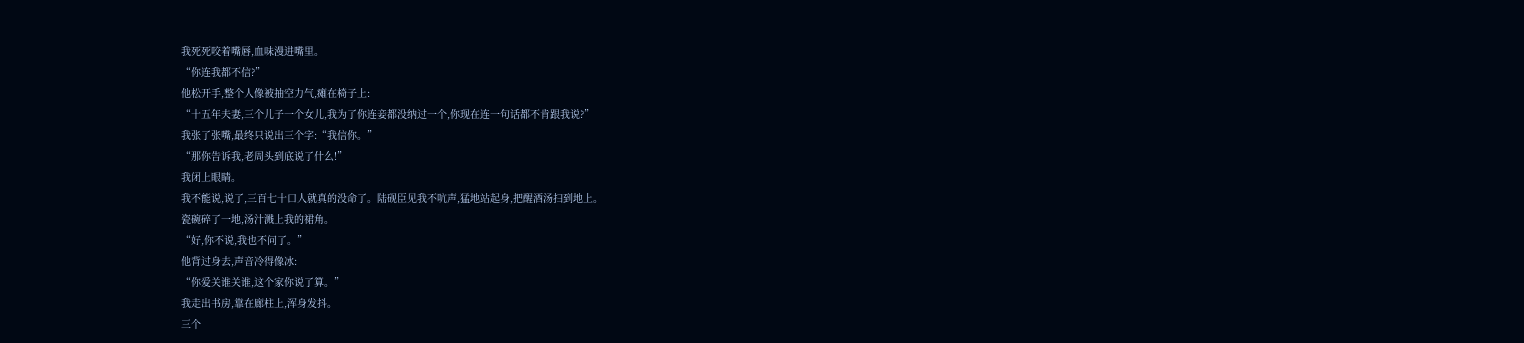我死死咬着嘴唇,血味漫进嘴里。
“你连我都不信?”
他松开手,整个人像被抽空力气,瘫在椅子上:
“十五年夫妻,三个儿子一个女儿,我为了你连妾都没纳过一个,你现在连一句话都不肯跟我说?”
我张了张嘴,最终只说出三个字:“我信你。”
“那你告诉我,老周头到底说了什么!”
我闭上眼睛。
我不能说,说了,三百七十口人就真的没命了。陆砚臣见我不吭声,猛地站起身,把醒酒汤扫到地上。
瓷碗碎了一地,汤汁溅上我的裙角。
“好,你不说,我也不问了。”
他背过身去,声音冷得像冰:
“你爱关谁关谁,这个家你说了算。”
我走出书房,靠在廊柱上,浑身发抖。
三个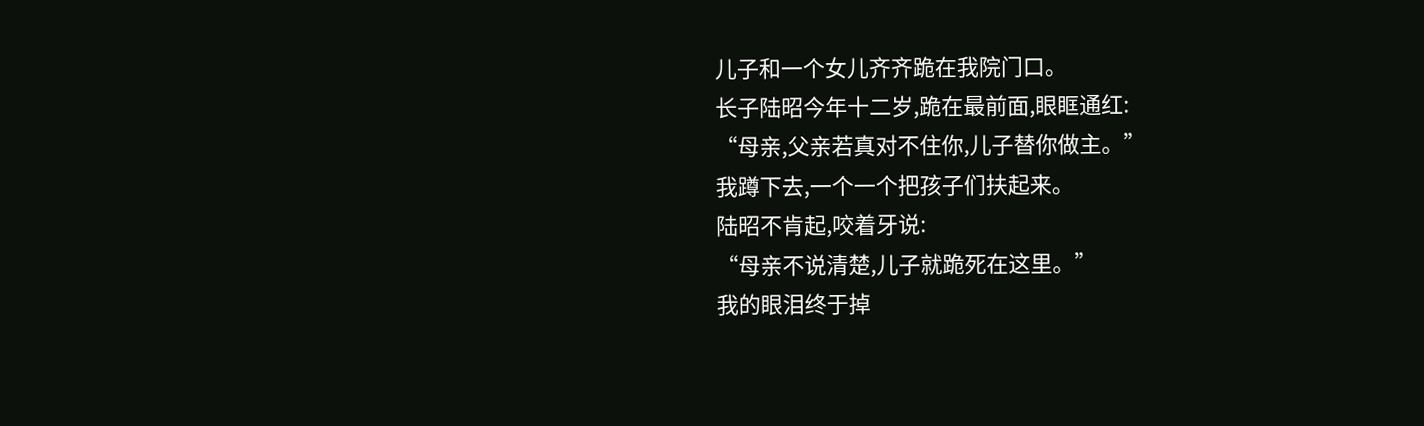儿子和一个女儿齐齐跪在我院门口。
长子陆昭今年十二岁,跪在最前面,眼眶通红:
“母亲,父亲若真对不住你,儿子替你做主。”
我蹲下去,一个一个把孩子们扶起来。
陆昭不肯起,咬着牙说:
“母亲不说清楚,儿子就跪死在这里。”
我的眼泪终于掉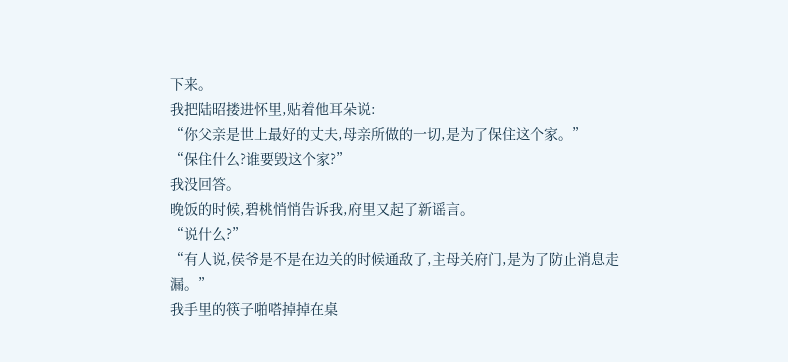下来。
我把陆昭搂进怀里,贴着他耳朵说:
“你父亲是世上最好的丈夫,母亲所做的一切,是为了保住这个家。”
“保住什么?谁要毁这个家?”
我没回答。
晚饭的时候,碧桃悄悄告诉我,府里又起了新谣言。
“说什么?”
“有人说,侯爷是不是在边关的时候通敌了,主母关府门,是为了防止消息走漏。”
我手里的筷子啪嗒掉掉在桌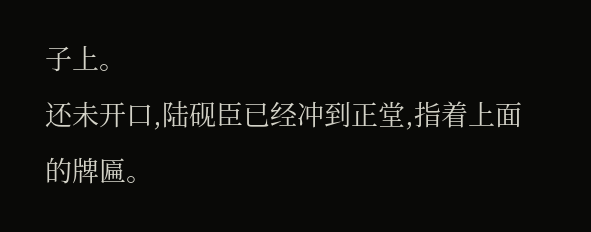子上。
还未开口,陆砚臣已经冲到正堂,指着上面的牌匾。